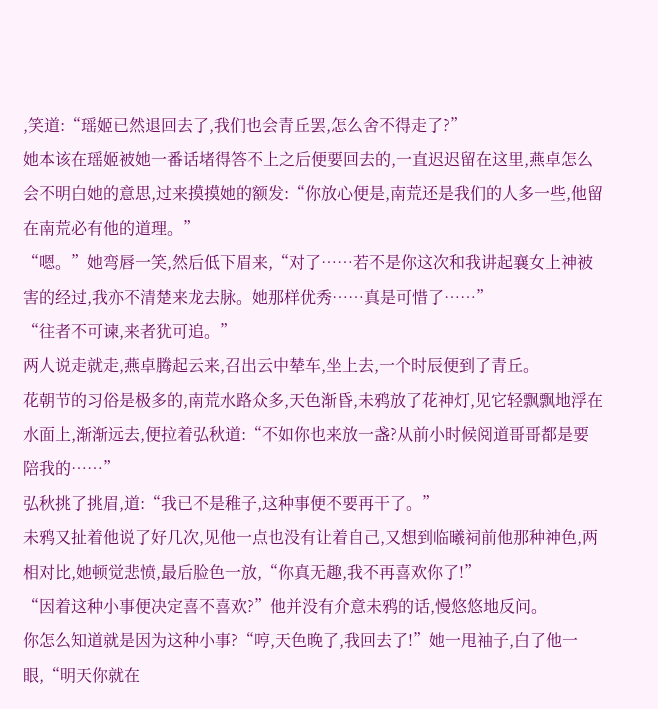,笑道:“瑶姬已然退回去了,我们也会青丘罢,怎么舍不得走了?”
她本该在瑶姬被她一番话堵得答不上之后便要回去的,一直迟迟留在这里,燕卓怎么会不明白她的意思,过来摸摸她的额发:“你放心便是,南荒还是我们的人多一些,他留在南荒必有他的道理。”
“嗯。”她弯唇一笑,然后低下眉来,“对了……若不是你这次和我讲起襄女上神被害的经过,我亦不清楚来龙去脉。她那样优秀……真是可惜了……”
“往者不可谏,来者犹可追。”
两人说走就走,燕卓腾起云来,召出云中辇车,坐上去,一个时辰便到了青丘。
花朝节的习俗是极多的,南荒水路众多,天色渐昏,未鸦放了花神灯,见它轻飘飘地浮在水面上,渐渐远去,便拉着弘秋道:“不如你也来放一盏?从前小时候阅道哥哥都是要陪我的……”
弘秋挑了挑眉,道:“我已不是稚子,这种事便不要再干了。”
未鸦又扯着他说了好几次,见他一点也没有让着自己,又想到临曦祠前他那种神色,两相对比,她顿觉悲愤,最后脸色一放,“你真无趣,我不再喜欢你了!”
“因着这种小事便决定喜不喜欢?”他并没有介意未鸦的话,慢悠悠地反问。
你怎么知道就是因为这种小事?“哼,天色晚了,我回去了!”她一甩袖子,白了他一眼,“明天你就在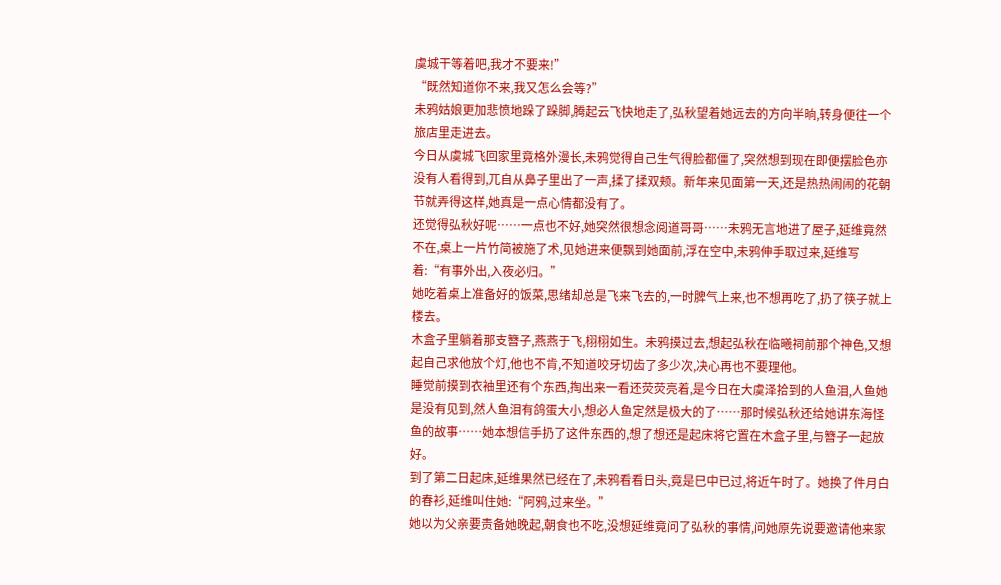虞城干等着吧,我才不要来!”
“既然知道你不来,我又怎么会等?”
未鸦姑娘更加悲愤地跺了跺脚,腾起云飞快地走了,弘秋望着她远去的方向半晌,转身便往一个旅店里走进去。
今日从虞城飞回家里竟格外漫长,未鸦觉得自己生气得脸都僵了,突然想到现在即便摆脸色亦没有人看得到,兀自从鼻子里出了一声,揉了揉双颊。新年来见面第一天,还是热热闹闹的花朝节就弄得这样,她真是一点心情都没有了。
还觉得弘秋好呢……一点也不好,她突然很想念阅道哥哥……未鸦无言地进了屋子,延维竟然不在,桌上一片竹简被施了术,见她进来便飘到她面前,浮在空中,未鸦伸手取过来,延维写着:“有事外出,入夜必归。”
她吃着桌上准备好的饭菜,思绪却总是飞来飞去的,一时脾气上来,也不想再吃了,扔了筷子就上楼去。
木盒子里躺着那支簪子,燕燕于飞,栩栩如生。未鸦摸过去,想起弘秋在临曦祠前那个神色,又想起自己求他放个灯,他也不肯,不知道咬牙切齿了多少次,决心再也不要理他。
睡觉前摸到衣袖里还有个东西,掏出来一看还荧荧亮着,是今日在大虞泽拾到的人鱼泪,人鱼她是没有见到,然人鱼泪有鸽蛋大小,想必人鱼定然是极大的了……那时候弘秋还给她讲东海怪鱼的故事……她本想信手扔了这件东西的,想了想还是起床将它置在木盒子里,与簪子一起放好。
到了第二日起床,延维果然已经在了,未鸦看看日头,竟是巳中已过,将近午时了。她换了件月白的春衫,延维叫住她:“阿鸦,过来坐。”
她以为父亲要责备她晚起,朝食也不吃,没想延维竟问了弘秋的事情,问她原先说要邀请他来家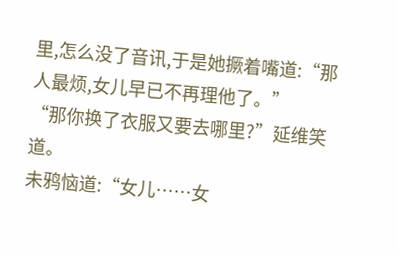里,怎么没了音讯,于是她撅着嘴道:“那人最烦,女儿早已不再理他了。”
“那你换了衣服又要去哪里?”延维笑道。
未鸦恼道:“女儿……女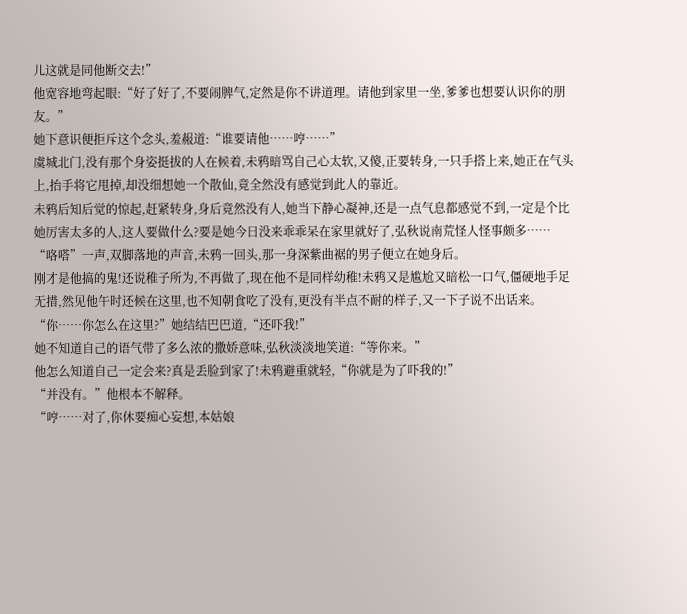儿这就是同他断交去!”
他宽容地弯起眼:“好了好了,不要闹脾气,定然是你不讲道理。请他到家里一坐,爹爹也想要认识你的朋友。”
她下意识便拒斥这个念头,羞赧道:“谁要请他……哼……”
虞城北门,没有那个身姿挺拔的人在候着,未鸦暗骂自己心太软,又傻,正要转身,一只手搭上来,她正在气头上,抬手将它甩掉,却没细想她一个散仙,竟全然没有感觉到此人的靠近。
未鸦后知后觉的惊起,赶紧转身,身后竟然没有人,她当下静心凝神,还是一点气息都感觉不到,一定是个比她厉害太多的人,这人要做什么?要是她今日没来乖乖呆在家里就好了,弘秋说南荒怪人怪事颇多……
“咯嗒”一声,双脚落地的声音,未鸦一回头,那一身深紫曲裾的男子便立在她身后。
刚才是他搞的鬼!还说稚子所为,不再做了,现在他不是同样幼稚!未鸦又是尴尬又暗松一口气,僵硬地手足无措,然见他午时还候在这里,也不知朝食吃了没有,更没有半点不耐的样子,又一下子说不出话来。
“你……你怎么在这里?”她结结巴巴道,“还吓我!”
她不知道自己的语气带了多么浓的撒娇意味,弘秋淡淡地笑道:“等你来。”
他怎么知道自己一定会来?真是丢脸到家了!未鸦避重就轻,“你就是为了吓我的!”
“并没有。”他根本不解释。
“哼……对了,你休要痴心妄想,本姑娘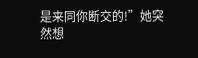是来同你断交的!”她突然想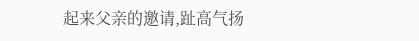起来父亲的邀请,趾高气扬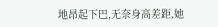地昂起下巴,无奈身高差距,她